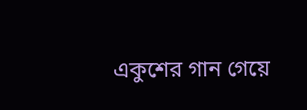একুশের গান গেয়ে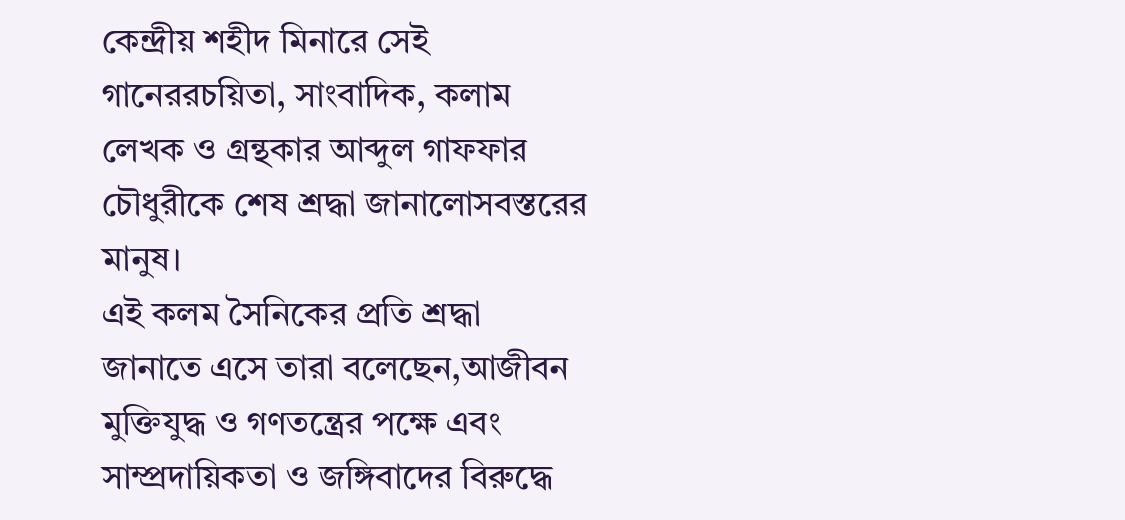কেন্দ্রীয় শহীদ মিনারে সেই গানেররচয়িতা, সাংবাদিক, কলাম লেখক ও গ্রন্থকার আব্দুল গাফফার চৌধুরীকে শেষ শ্রদ্ধা জানালোসবস্তরের মানুষ।
এই কলম সৈনিকের প্রতি শ্রদ্ধা জানাতে এসে তারা বলেছেন,আজীবন মুক্তিযুদ্ধ ও গণতন্ত্রের পক্ষে এবং সাম্প্রদায়িকতা ও জঙ্গিবাদের বিরুদ্ধে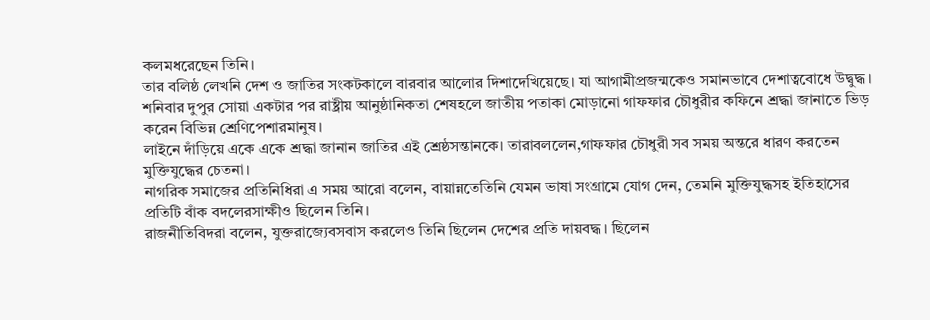কলমধরেছেন তিনি।
তার বলিষ্ঠ লেখনি দেশ ও জাতির সংকটকালে বারবার আলোর দিশাদেখিয়েছে। যা আগামীপ্রজন্মকেও সমানভাবে দেশাত্ববোধে উদ্বুদ্ধ।
শনিবার দুপুর সোয়া একটার পর রাষ্ট্রীয় আনুষ্ঠানিকতা শেষহলে জাতীয় পতাকা মোড়ানো গাফফার চৌধুরীর কফিনে শ্রদ্ধা জানাতে ভিড় করেন বিভিন্ন শ্রেণিপেশারমানুষ।
লাইনে দাঁড়িয়ে একে একে শ্রদ্ধা জানান জাতির এই শ্রেষ্ঠসন্তানকে। তারাবললেন,গাফফার চৌধুরী সব সময় অন্তরে ধারণ করতেন মুক্তিযুদ্ধের চেতনা।
নাগরিক সমাজের প্রতিনিধিরা এ সময় আরো বলেন, বায়ান্নতেতিনি যেমন ভাষা সংগ্রামে যোগ দেন, তেমনি মুক্তিযুদ্ধসহ ইতিহাসের প্রতিটি বাঁক বদলেরসাক্ষীও ছিলেন তিনি।
রাজনীতিবিদরা বলেন, যুক্তরাজ্যেবসবাস করলেও তিনি ছিলেন দেশের প্রতি দায়বদ্ধ। ছিলেন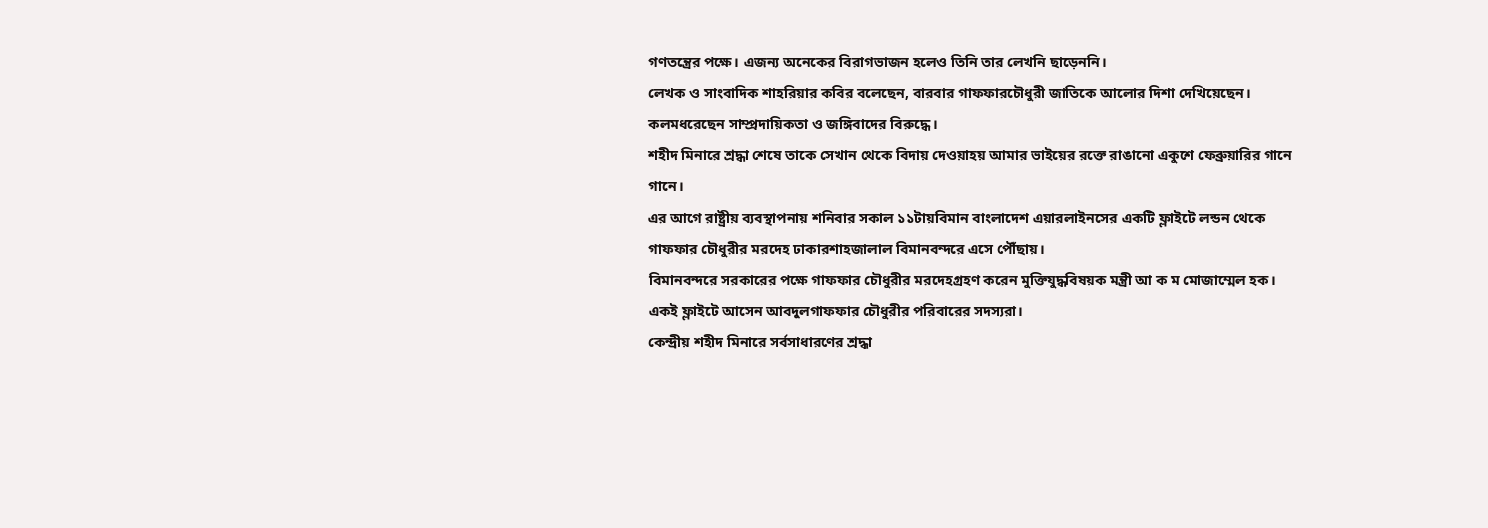গণতন্ত্রের পক্ষে। এজন্য অনেকের বিরাগভাজন হলেও তিনি তার লেখনি ছাড়েননি।
লেখক ও সাংবাদিক শাহরিয়ার কবির বলেছেন, বারবার গাফফারচৌধুরী জাতিকে আলোর দিশা দেখিয়েছেন। কলমধরেছেন সাম্প্রদায়িকতা ও জঙ্গিবাদের বিরুদ্ধে।
শহীদ মিনারে শ্রদ্ধা শেষে তাকে সেখান থেকে বিদায় দেওয়াহয় আমার ভাইয়ের রক্তে রাঙানো একুশে ফেব্রুয়ারির গানে গানে।
এর আগে রাষ্ট্রীয় ব্যবস্থাপনায় শনিবার সকাল ১১টায়বিমান বাংলাদেশ এয়ারলাইনসের একটি ফ্লাইটে লন্ডন থেকে গাফফার চৌধুরীর মরদেহ ঢাকারশাহজালাল বিমানবন্দরে এসে পৌঁছায়।
বিমানবন্দরে সরকারের পক্ষে গাফফার চৌধুরীর মরদেহগ্রহণ করেন মুক্তিযুদ্ধবিষয়ক মন্ত্রী আ ক ম মোজাম্মেল হক। একই ফ্লাইটে আসেন আবদুলগাফফার চৌধুরীর পরিবারের সদস্যরা।
কেন্দ্রীয় শহীদ মিনারে সর্বসাধারণের শ্রদ্ধা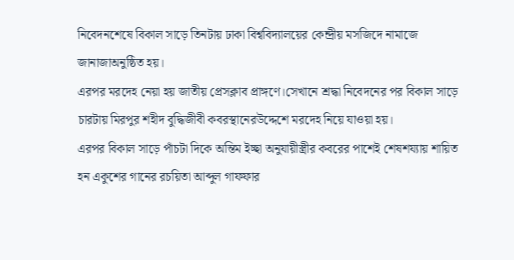নিবেদনশেষে বিকাল সাড়ে তিনটায় ঢাকা বিশ্ববিদ্যালয়ের কেন্দ্রীয় মসজিদে নামাজে জানাজাঅনুষ্ঠিত হয়।
এরপর মরদেহ নেয়া হয় জাতীয় প্রেসক্লাব প্রাঙ্গণে।সেখানে শ্রদ্ধা নিবেদনের পর বিকাল সাড়ে চারটায় মিরপুর শহীদ বুদ্ধিজীবী কবরস্থানেরউদ্দেশে মরদেহ নিয়ে যাওয়া হয়।
এরপর বিকাল সাড়ে পাঁচটা দিকে অন্তিম ইচ্ছা অনুযায়ীস্ত্রীর কবরের পাশেই শেষশয্যায় শায়িত হন একুশের গানের রচয়িতা আব্দুল গাফফার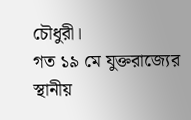চৌধুরী।
গত ১৯ মে যুক্তরাজ্যের স্থানীয়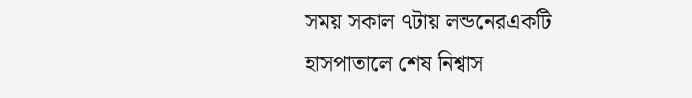সময় সকাল ৭টায় লন্ডনেরএকটি হাসপাতালে শেষ নিশ্বাস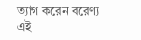ত্যাগ করেন বরেণ্য এই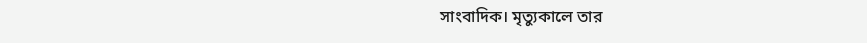সাংবাদিক। মৃত্যুকালে তার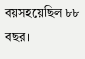বয়সহয়েছিল ৮৮ বছর।